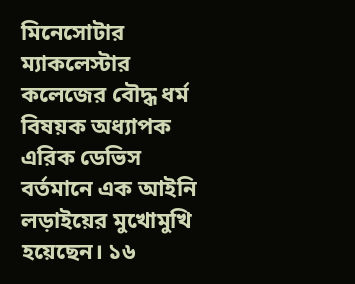মিনেসোটার ম্যাকলেস্টার কলেজের বৌদ্ধ ধর্ম বিষয়ক অধ্যাপক এরিক ডেভিস বর্তমানে এক আইনি লড়াইয়ের মুখোমুখি হয়েছেন। ১৬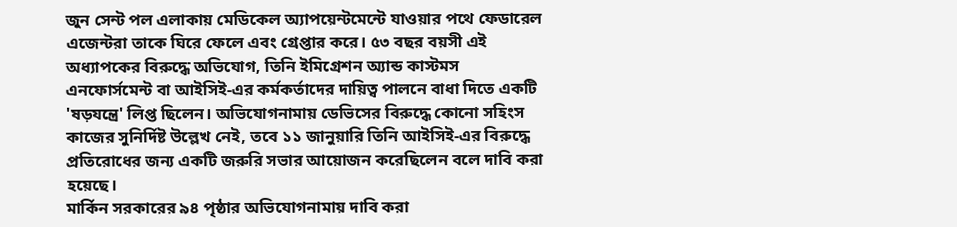জুন সেন্ট পল এলাকায় মেডিকেল অ্যাপয়েন্টমেন্টে যাওয়ার পথে ফেডারেল এজেন্টরা তাকে ঘিরে ফেলে এবং গ্রেপ্তার করে। ৫৩ বছর বয়সী এই অধ্যাপকের বিরুদ্ধে অভিযোগ, তিনি ইমিগ্রেশন অ্যান্ড কাস্টমস এনফোর্সমেন্ট বা আইসিই-এর কর্মকর্তাদের দায়িত্ব পালনে বাধা দিতে একটি 'ষড়যন্ত্রে' লিপ্ত ছিলেন। অভিযোগনামায় ডেভিসের বিরুদ্ধে কোনো সহিংস কাজের সুনির্দিষ্ট উল্লেখ নেই, তবে ১১ জানুয়ারি তিনি আইসিই-এর বিরুদ্ধে প্রতিরোধের জন্য একটি জরুরি সভার আয়োজন করেছিলেন বলে দাবি করা হয়েছে।
মার্কিন সরকারের ৯৪ পৃষ্ঠার অভিযোগনামায় দাবি করা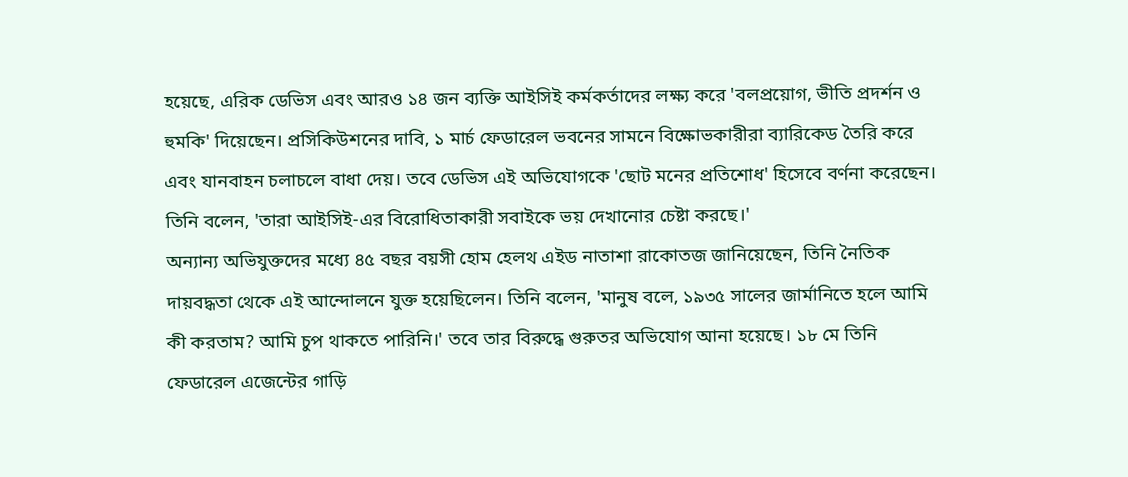হয়েছে, এরিক ডেভিস এবং আরও ১৪ জন ব্যক্তি আইসিই কর্মকর্তাদের লক্ষ্য করে 'বলপ্রয়োগ, ভীতি প্রদর্শন ও হুমকি' দিয়েছেন। প্রসিকিউশনের দাবি, ১ মার্চ ফেডারেল ভবনের সামনে বিক্ষোভকারীরা ব্যারিকেড তৈরি করে এবং যানবাহন চলাচলে বাধা দেয়। তবে ডেভিস এই অভিযোগকে 'ছোট মনের প্রতিশোধ' হিসেবে বর্ণনা করেছেন। তিনি বলেন, 'তারা আইসিই-এর বিরোধিতাকারী সবাইকে ভয় দেখানোর চেষ্টা করছে।'
অন্যান্য অভিযুক্তদের মধ্যে ৪৫ বছর বয়সী হোম হেলথ এইড নাতাশা রাকোতজ জানিয়েছেন, তিনি নৈতিক দায়বদ্ধতা থেকে এই আন্দোলনে যুক্ত হয়েছিলেন। তিনি বলেন, 'মানুষ বলে, ১৯৩৫ সালের জার্মানিতে হলে আমি কী করতাম? আমি চুপ থাকতে পারিনি।' তবে তার বিরুদ্ধে গুরুতর অভিযোগ আনা হয়েছে। ১৮ মে তিনি ফেডারেল এজেন্টের গাড়ি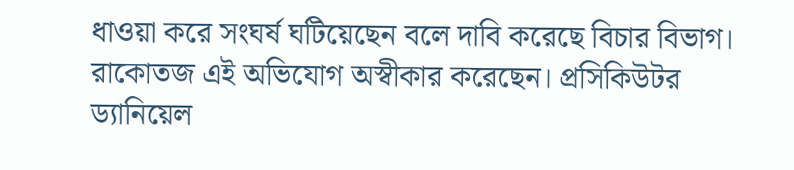ধাওয়া করে সংঘর্ষ ঘটিয়েছেন বলে দাবি করেছে বিচার বিভাগ। রাকোতজ এই অভিযোগ অস্বীকার করেছেন। প্রসিকিউটর ড্যানিয়েল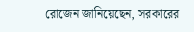রোজেন জানিয়েছেন, সরকারের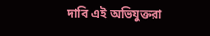দাবি এই অভিযুক্তরা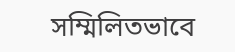সম্মিলিতভাবে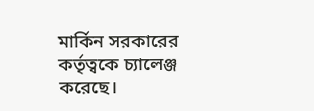মার্কিন সরকারের কর্তৃত্বকে চ্যালেঞ্জ করেছে।